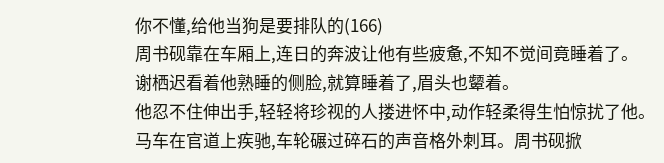你不懂,给他当狗是要排队的(166)
周书砚靠在车厢上,连日的奔波让他有些疲惫,不知不觉间竟睡着了。
谢栖迟看着他熟睡的侧脸,就算睡着了,眉头也颦着。
他忍不住伸出手,轻轻将珍视的人搂进怀中,动作轻柔得生怕惊扰了他。
马车在官道上疾驰,车轮碾过碎石的声音格外刺耳。周书砚掀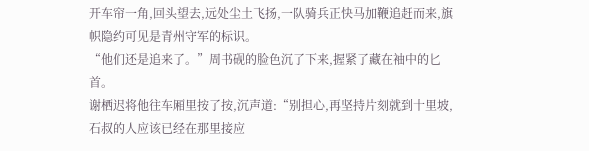开车帘一角,回头望去,远处尘土飞扬,一队骑兵正快马加鞭追赶而来,旗帜隐约可见是青州守军的标识。
“他们还是追来了。”周书砚的脸色沉了下来,握紧了藏在袖中的匕首。
谢栖迟将他往车厢里按了按,沉声道:“别担心,再坚持片刻就到十里坡,石叔的人应该已经在那里接应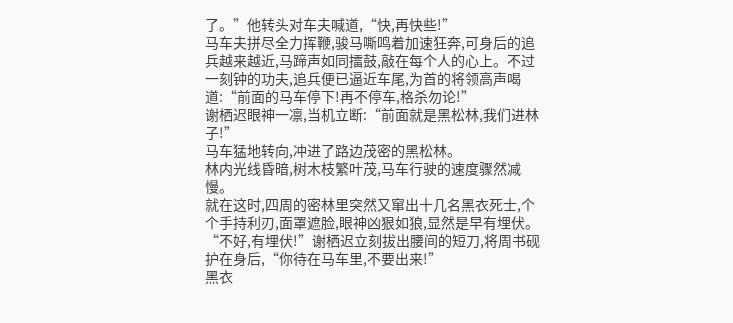了。”他转头对车夫喊道,“快,再快些!”
马车夫拼尽全力挥鞭,骏马嘶鸣着加速狂奔,可身后的追兵越来越近,马蹄声如同擂鼓,敲在每个人的心上。不过一刻钟的功夫,追兵便已逼近车尾,为首的将领高声喝道:“前面的马车停下!再不停车,格杀勿论!”
谢栖迟眼神一凛,当机立断:“前面就是黑松林,我们进林子!”
马车猛地转向,冲进了路边茂密的黑松林。
林内光线昏暗,树木枝繁叶茂,马车行驶的速度骤然减慢。
就在这时,四周的密林里突然又窜出十几名黑衣死士,个个手持利刃,面罩遮脸,眼神凶狠如狼,显然是早有埋伏。
“不好,有埋伏!”谢栖迟立刻拔出腰间的短刀,将周书砚护在身后,“你待在马车里,不要出来!”
黑衣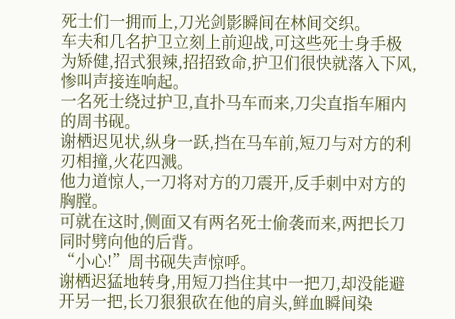死士们一拥而上,刀光剑影瞬间在林间交织。
车夫和几名护卫立刻上前迎战,可这些死士身手极为矫健,招式狠辣,招招致命,护卫们很快就落入下风,惨叫声接连响起。
一名死士绕过护卫,直扑马车而来,刀尖直指车厢内的周书砚。
谢栖迟见状,纵身一跃,挡在马车前,短刀与对方的利刃相撞,火花四溅。
他力道惊人,一刀将对方的刀震开,反手刺中对方的胸膛。
可就在这时,侧面又有两名死士偷袭而来,两把长刀同时劈向他的后背。
“小心!”周书砚失声惊呼。
谢栖迟猛地转身,用短刀挡住其中一把刀,却没能避开另一把,长刀狠狠砍在他的肩头,鲜血瞬间染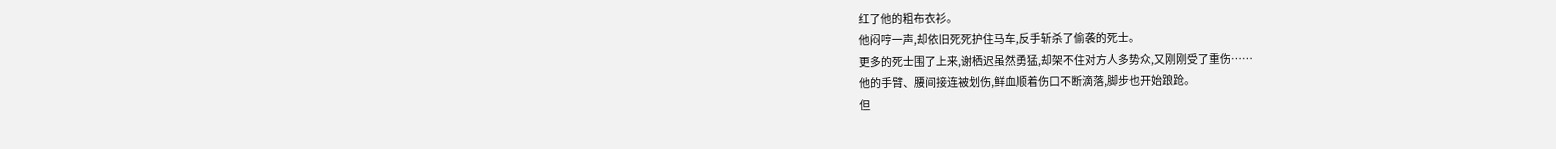红了他的粗布衣衫。
他闷哼一声,却依旧死死护住马车,反手斩杀了偷袭的死士。
更多的死士围了上来,谢栖迟虽然勇猛,却架不住对方人多势众,又刚刚受了重伤……
他的手臂、腰间接连被划伤,鲜血顺着伤口不断滴落,脚步也开始踉跄。
但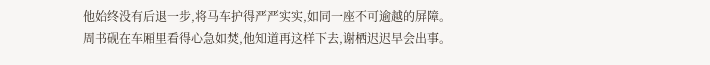他始终没有后退一步,将马车护得严严实实,如同一座不可逾越的屏障。
周书砚在车厢里看得心急如焚,他知道再这样下去,谢栖迟迟早会出事。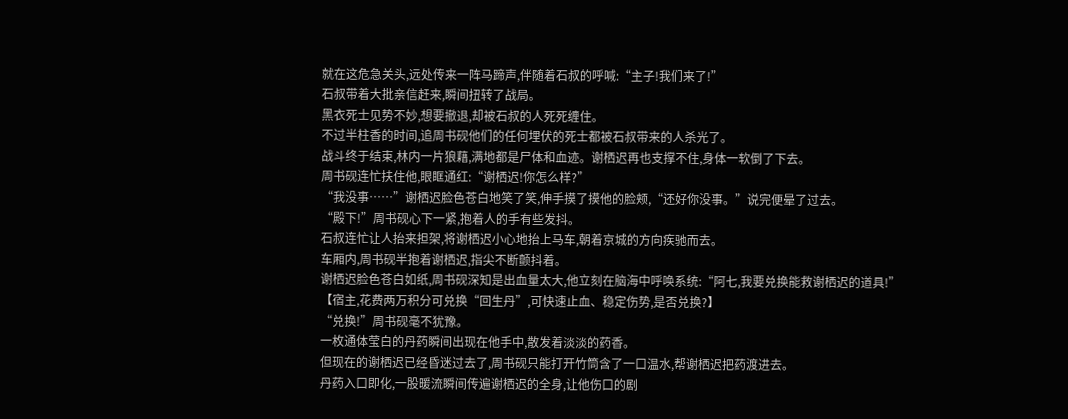就在这危急关头,远处传来一阵马蹄声,伴随着石叔的呼喊:“主子!我们来了!”
石叔带着大批亲信赶来,瞬间扭转了战局。
黑衣死士见势不妙,想要撤退,却被石叔的人死死缠住。
不过半柱香的时间,追周书砚他们的任何埋伏的死士都被石叔带来的人杀光了。
战斗终于结束,林内一片狼藉,满地都是尸体和血迹。谢栖迟再也支撑不住,身体一软倒了下去。
周书砚连忙扶住他,眼眶通红:“谢栖迟!你怎么样?”
“我没事……”谢栖迟脸色苍白地笑了笑,伸手摸了摸他的脸颊,“还好你没事。”说完便晕了过去。
“殿下!”周书砚心下一紧,抱着人的手有些发抖。
石叔连忙让人抬来担架,将谢栖迟小心地抬上马车,朝着京城的方向疾驰而去。
车厢内,周书砚半抱着谢栖迟,指尖不断颤抖着。
谢栖迟脸色苍白如纸,周书砚深知是出血量太大,他立刻在脑海中呼唤系统:“阿七,我要兑换能救谢栖迟的道具!”
【宿主,花费两万积分可兑换“回生丹”,可快速止血、稳定伤势,是否兑换?】
“兑换!”周书砚毫不犹豫。
一枚通体莹白的丹药瞬间出现在他手中,散发着淡淡的药香。
但现在的谢栖迟已经昏迷过去了,周书砚只能打开竹筒含了一口温水,帮谢栖迟把药渡进去。
丹药入口即化,一股暖流瞬间传遍谢栖迟的全身,让他伤口的剧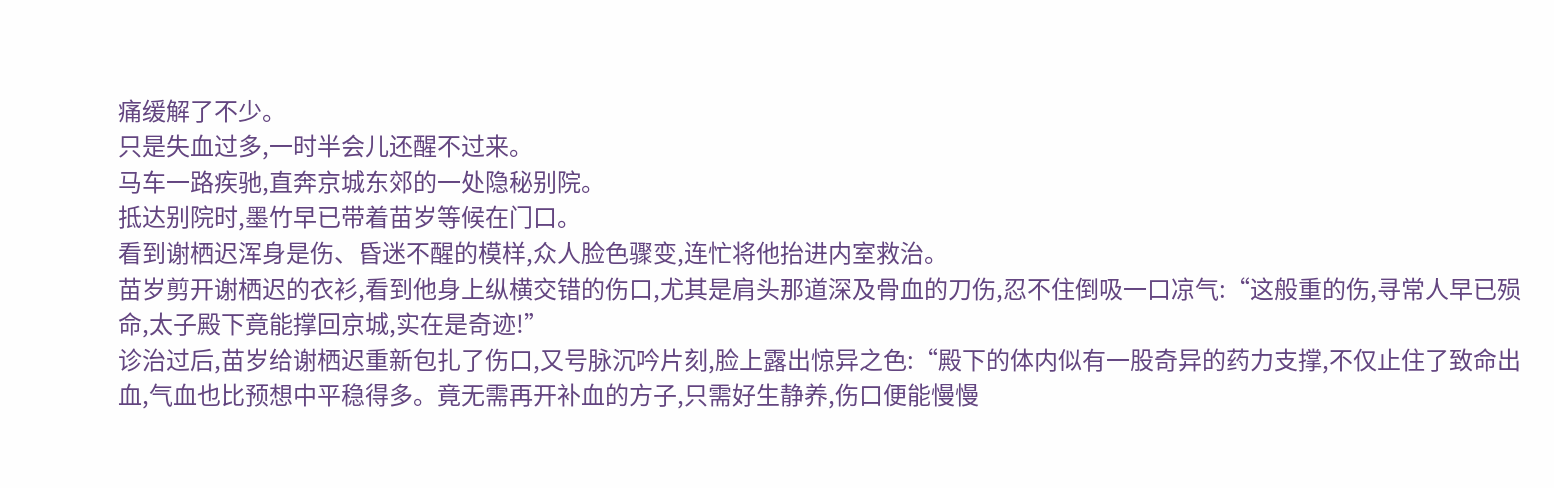痛缓解了不少。
只是失血过多,一时半会儿还醒不过来。
马车一路疾驰,直奔京城东郊的一处隐秘别院。
抵达别院时,墨竹早已带着苗岁等候在门口。
看到谢栖迟浑身是伤、昏迷不醒的模样,众人脸色骤变,连忙将他抬进内室救治。
苗岁剪开谢栖迟的衣衫,看到他身上纵横交错的伤口,尤其是肩头那道深及骨血的刀伤,忍不住倒吸一口凉气:“这般重的伤,寻常人早已殒命,太子殿下竟能撑回京城,实在是奇迹!”
诊治过后,苗岁给谢栖迟重新包扎了伤口,又号脉沉吟片刻,脸上露出惊异之色:“殿下的体内似有一股奇异的药力支撑,不仅止住了致命出血,气血也比预想中平稳得多。竟无需再开补血的方子,只需好生静养,伤口便能慢慢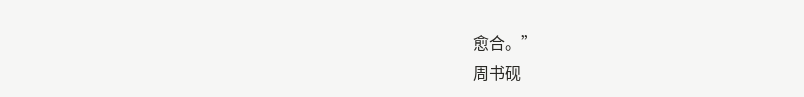愈合。”
周书砚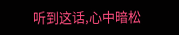听到这话,心中暗松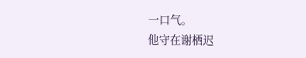一口气。
他守在谢栖迟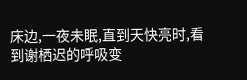床边,一夜未眠,直到天快亮时,看到谢栖迟的呼吸变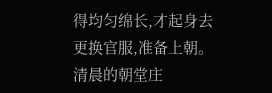得均匀绵长,才起身去更换官服,准备上朝。
清晨的朝堂庄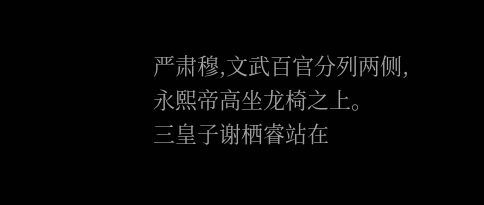严肃穆,文武百官分列两侧,永熙帝高坐龙椅之上。
三皇子谢栖睿站在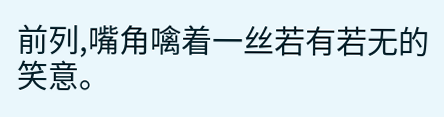前列,嘴角噙着一丝若有若无的笑意。